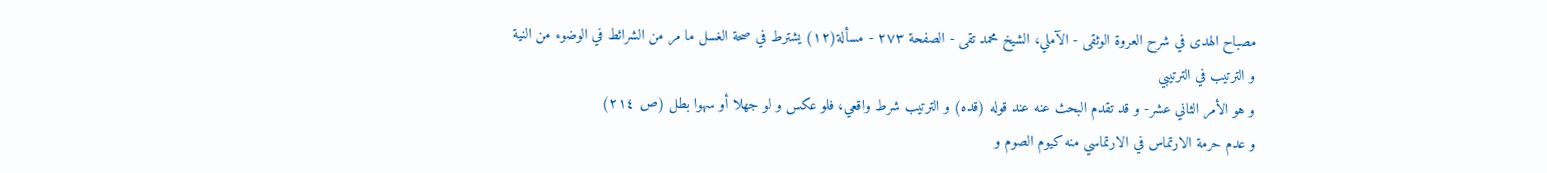مصباح الهدى في شرح العروة الوثقى - الآملي، الشيخ محمد تقى - الصفحة ٢٧٣ - مسألة(١٢) يشترط في صحة الغسل ما مر من الشرائط في الوضوء من النية
و الترتيب في الترتيبي
و هو الأمر الثاني عشر- و قد تقدم البحث عنه عند قوله (قده) و الترتيب شرط واقعي، فلو عكس و لو جهلا أو سهوا بطل (ص ٢١٤)
و عدم حرمة الارتماس في الارتماسي منه كيوم الصوم و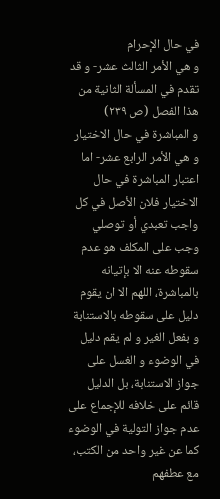في حال الإحرام
و هي الأمر الثالث عشر- و قد تقدم في المسألة الثانية من هذا الفصل (ص ٢٣٩)
و المباشرة في حال الاختيار
و هي الأمر الرابع عشر- اما اعتبار المباشرة في حال الاختيار فلان الأصل في كل واجب تعبدي أو توصلي وجب على المكلف هو عدم سقوطه عنه الا بإتيانه بالمباشرة، اللهم الا ان يقوم دليل على سقوطه بالاستنابة و بفعل الغير و لم يقم دليل في الوضوء و الغسل على جواز الاستنابة، بل الدليل قائم على خلافه للإجماع على عدم جواز التولية في الوضوء كما عن غير واحد من الكتب، مع عطفهم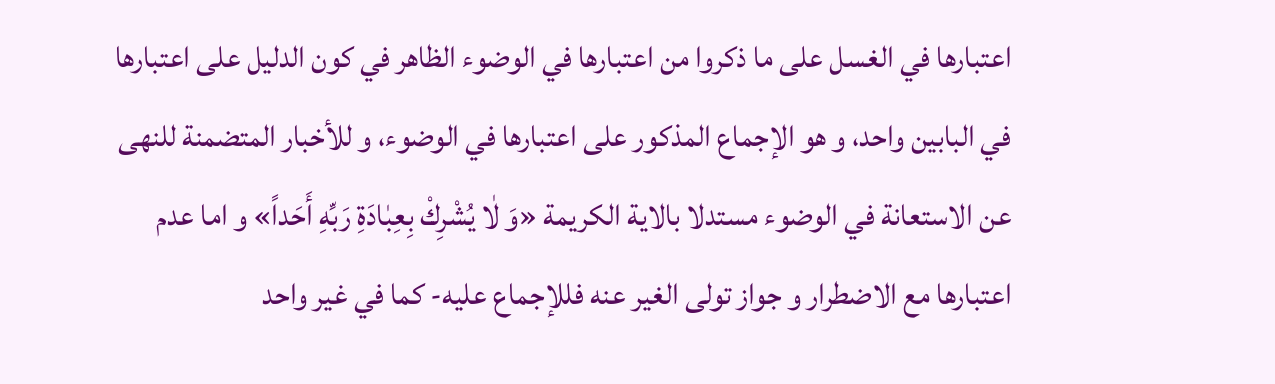اعتبارها في الغسل على ما ذكروا من اعتبارها في الوضوء الظاهر في كون الدليل على اعتبارها في البابين واحد، و هو الإجماع المذكور على اعتبارها في الوضوء، و للأخبار المتضمنة للنهى عن الاستعانة في الوضوء مستدلا بالاية الكريمة «وَ لٰا يُشْرِكْ بِعِبٰادَةِ رَبِّهِ أَحَداً» و اما عدم اعتبارها مع الاضطرار و جواز تولى الغير عنه فللإجماع عليه- كما في غير واحد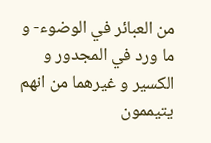من العبائر في الوضوء- و ما ورد في المجدور و الكسير و غيرهما من انهم يتيممون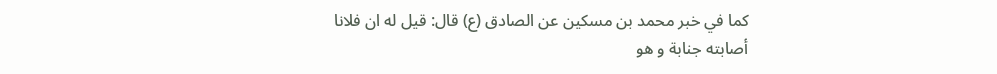كما في خبر محمد بن مسكين عن الصادق (ع) قال: قيل له ان فلانا أصابته جنابة و هو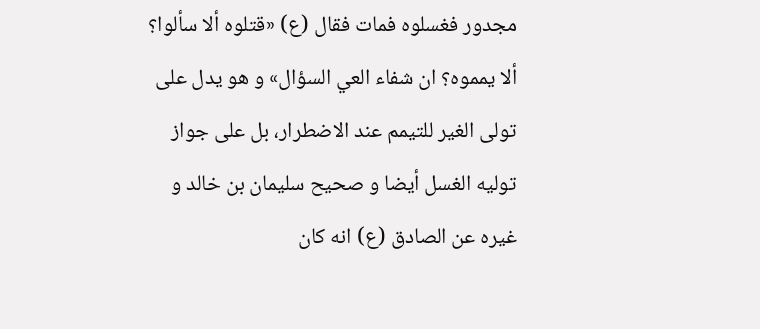مجدور فغسلوه فمات فقال (ع) «قتلوه ألا سألوا؟ ألا يمموه؟ ان شفاء العي السؤال» و هو يدل على تولى الغير للتيمم عند الاضطرار، بل على جواز توليه الغسل أيضا و صحيح سليمان بن خالد و غيره عن الصادق (ع) انه كان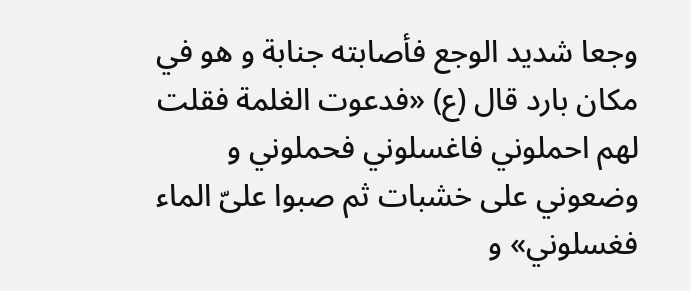وجعا شديد الوجع فأصابته جنابة و هو في مكان بارد قال (ع) «فدعوت الغلمة فقلت لهم احملوني فاغسلوني فحملوني و وضعوني على خشبات ثم صبوا علىّ الماء فغسلوني» و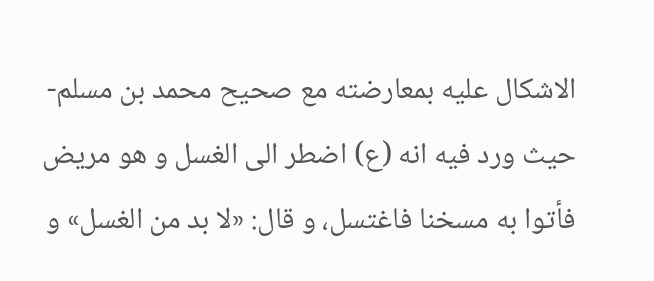الاشكال عليه بمعارضته مع صحيح محمد بن مسلم- حيث ورد فيه انه (ع) اضطر الى الغسل و هو مريض فأتوا به مسخنا فاغتسل، و قال: «لا بد من الغسل» و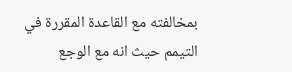بمخالفته مع القاعدة المقررة في التيمم حيث انه مع الوجع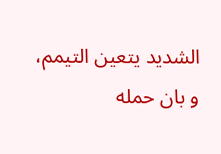الشديد يتعين التيمم، و بان حمله